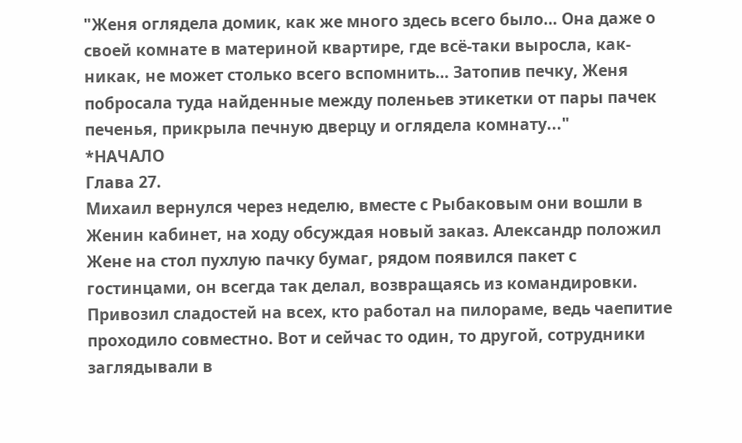"Женя оглядела домик, как же много здесь всего было… Она даже о своей комнате в материной квартире, где всё-таки выросла, как-никак, не может столько всего вспомнить… Затопив печку, Женя побросала туда найденные между поленьев этикетки от пары пачек печенья, прикрыла печную дверцу и оглядела комнату..."
*НАЧАЛО
Глава 27.
Михаил вернулся через неделю, вместе с Рыбаковым они вошли в Женин кабинет, на ходу обсуждая новый заказ. Александр положил Жене на стол пухлую пачку бумаг, рядом появился пакет с гостинцами, он всегда так делал, возвращаясь из командировки. Привозил сладостей на всех, кто работал на пилораме, ведь чаепитие проходило совместно. Вот и сейчас то один, то другой, сотрудники заглядывали в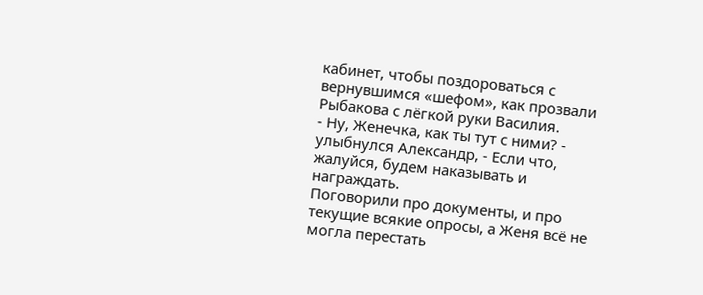кабинет, чтобы поздороваться с вернувшимся «шефом», как прозвали Рыбакова с лёгкой руки Василия.
- Ну, Женечка, как ты тут с ними? - улыбнулся Александр, - Если что, жалуйся, будем наказывать и награждать.
Поговорили про документы, и про текущие всякие опросы, а Женя всё не могла перестать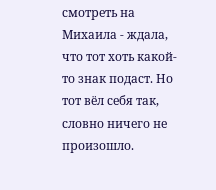смотреть на Михаила - ждала, что тот хоть какой-то знак подаст. Но тот вёл себя так, словно ничего не произошло.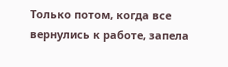Только потом, когда все вернулись к работе, запела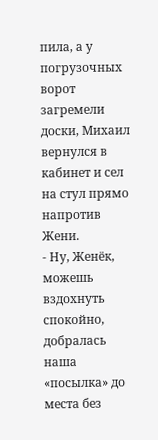пила, а у погрузочных ворот загремели доски, Михаил вернулся в кабинет и сел на стул прямо напротив Жени.
- Ну, Женёк, можешь вздохнуть спокойно, добралась наша «посылка» до места без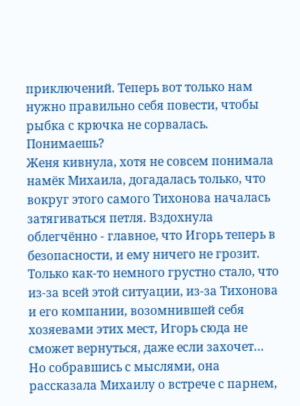приключений. Теперь вот только нам нужно правильно себя повести, чтобы рыбка с крючка не сорвалась. Понимаешь?
Женя кивнула, хотя не совсем понимала намёк Михаила, догадалась только, что вокруг этого самого Тихонова началась затягиваться петля. Вздохнула облегчённо - главное, что Игорь теперь в безопасности, и ему ничего не грозит. Только как-то немного грустно стало, что из-за всей этой ситуации, из-за Тихонова и его компании, возомнившей себя хозяевами этих мест, Игорь сюда не сможет вернуться, даже если захочет…
Но собравшись с мыслями, она рассказала Михаилу о встрече с парнем,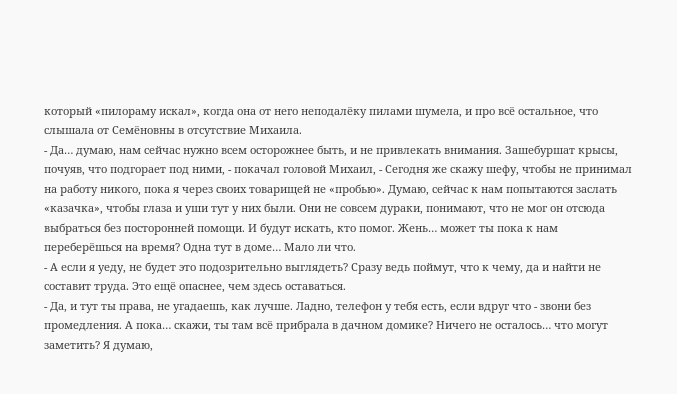который «пилораму искал», когда она от него неподалёку пилами шумела, и про всё остальное, что слышала от Семёновны в отсутствие Михаила.
- Да… думаю, нам сейчас нужно всем осторожнее быть, и не привлекать внимания. Зашебуршат крысы, почуяв, что подгорает под ними, - покачал головой Михаил, - Сегодня же скажу шефу, чтобы не принимал на работу никого, пока я через своих товарищей не «пробью». Думаю, сейчас к нам попытаются заслать «казачка», чтобы глаза и уши тут у них были. Они не совсем дураки, понимают, что не мог он отсюда выбраться без посторонней помощи. И будут искать, кто помог. Жень… может ты пока к нам переберёшься на время? Одна тут в доме… Мало ли что.
- А если я уеду, не будет это подозрительно выглядеть? Сразу ведь поймут, что к чему, да и найти не составит труда. Это ещё опаснее, чем здесь оставаться.
- Да, и тут ты права, не угадаешь, как лучше. Ладно, телефон у тебя есть, если вдруг что - звони без промедления. А пока… скажи, ты там всё прибрала в дачном домике? Ничего не осталось… что могут заметить? Я думаю,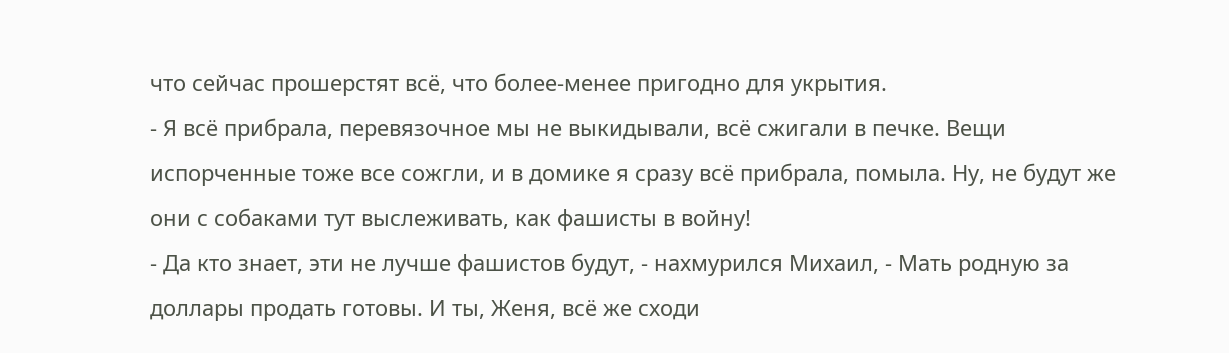что сейчас прошерстят всё, что более-менее пригодно для укрытия.
- Я всё прибрала, перевязочное мы не выкидывали, всё сжигали в печке. Вещи испорченные тоже все сожгли, и в домике я сразу всё прибрала, помыла. Ну, не будут же они с собаками тут выслеживать, как фашисты в войну!
- Да кто знает, эти не лучше фашистов будут, - нахмурился Михаил, - Мать родную за доллары продать готовы. И ты, Женя, всё же сходи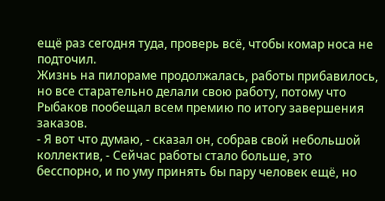ещё раз сегодня туда, проверь всё, чтобы комар носа не подточил.
Жизнь на пилораме продолжалась, работы прибавилось, но все старательно делали свою работу, потому что Рыбаков пообещал всем премию по итогу завершения заказов.
- Я вот что думаю, - сказал он, собрав свой небольшой коллектив, - Сейчас работы стало больше, это бесспорно, и по уму принять бы пару человек ещё, но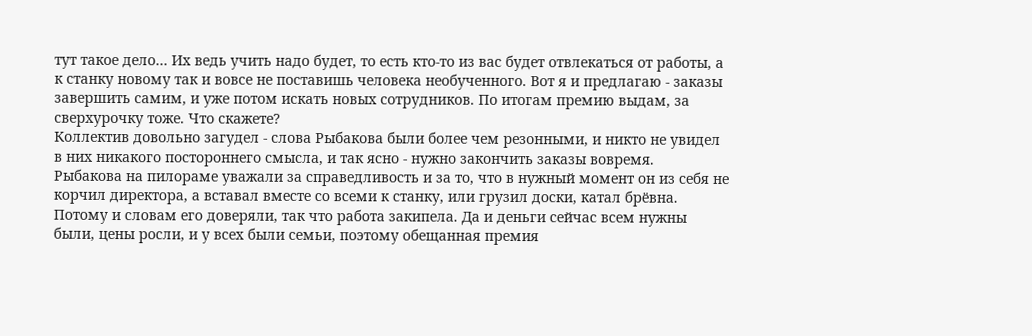тут такое дело… Их ведь учить надо будет, то есть кто-то из вас будет отвлекаться от работы, а к станку новому так и вовсе не поставишь человека необученного. Вот я и предлагаю - заказы завершить самим, и уже потом искать новых сотрудников. По итогам премию выдам, за сверхурочку тоже. Что скажете?
Коллектив довольно загудел - слова Рыбакова были более чем резонными, и никто не увидел в них никакого постороннего смысла, и так ясно - нужно закончить заказы вовремя.
Рыбакова на пилораме уважали за справедливость и за то, что в нужный момент он из себя не корчил директора, а вставал вместе со всеми к станку, или грузил доски, катал брёвна. Потому и словам его доверяли, так что работа закипела. Да и деньги сейчас всем нужны были, цены росли, и у всех были семьи, поэтому обещанная премия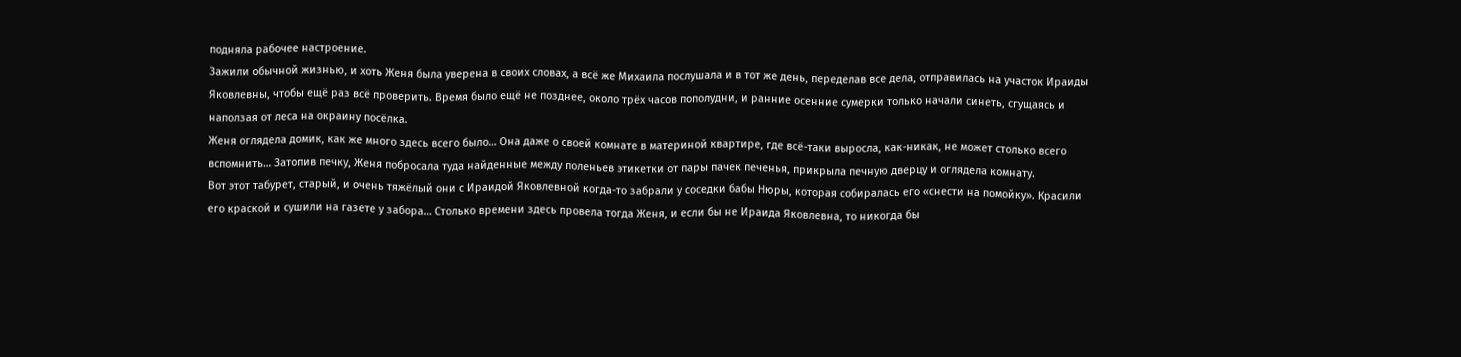подняла рабочее настроение.
Зажили обычной жизнью, и хоть Женя была уверена в своих словах, а всё же Михаила послушала и в тот же день, переделав все дела, отправилась на участок Ираиды Яковлевны, чтобы ещё раз всё проверить. Время было ещё не позднее, около трёх часов пополудни, и ранние осенние сумерки только начали синеть, сгущаясь и наползая от леса на окраину посёлка.
Женя оглядела домик, как же много здесь всего было… Она даже о своей комнате в материной квартире, где всё-таки выросла, как-никак, не может столько всего вспомнить… Затопив печку, Женя побросала туда найденные между поленьев этикетки от пары пачек печенья, прикрыла печную дверцу и оглядела комнату.
Вот этот табурет, старый, и очень тяжёлый они с Ираидой Яковлевной когда-то забрали у соседки бабы Нюры, которая собиралась его «снести на помойку». Красили его краской и сушили на газете у забора… Столько времени здесь провела тогда Женя, и если бы не Ираида Яковлевна, то никогда бы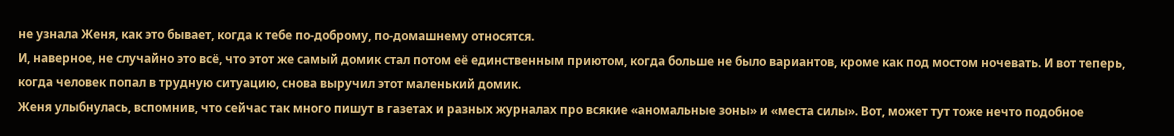не узнала Женя, как это бывает, когда к тебе по-доброму, по-домашнему относятся.
И, наверное, не случайно это всё, что этот же самый домик стал потом её единственным приютом, когда больше не было вариантов, кроме как под мостом ночевать. И вот теперь, когда человек попал в трудную ситуацию, снова выручил этот маленький домик.
Женя улыбнулась, вспомнив, что сейчас так много пишут в газетах и разных журналах про всякие «аномальные зоны» и «места силы». Вот, может тут тоже нечто подобное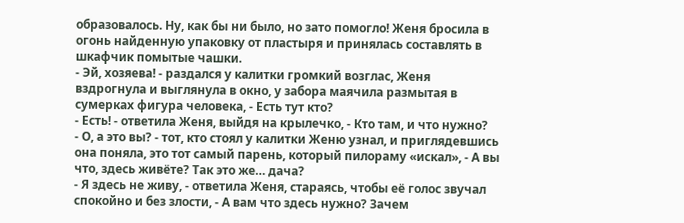образовалось. Ну, как бы ни было, но зато помогло! Женя бросила в огонь найденную упаковку от пластыря и принялась составлять в шкафчик помытые чашки.
- Эй, хозяева! - раздался у калитки громкий возглас, Женя вздрогнула и выглянула в окно, у забора маячила размытая в сумерках фигура человека, - Есть тут кто?
- Есть! - ответила Женя, выйдя на крылечко, - Кто там, и что нужно?
- О, а это вы? - тот, кто стоял у калитки Женю узнал, и приглядевшись она поняла, это тот самый парень, который пилораму «искал», - А вы что, здесь живёте? Так это же… дача?
- Я здесь не живу, - ответила Женя, стараясь, чтобы её голос звучал спокойно и без злости, - А вам что здесь нужно? Зачем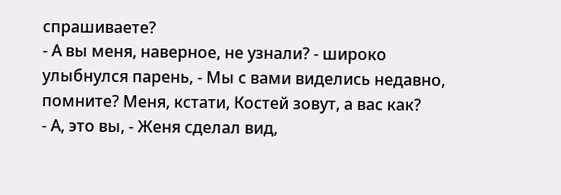спрашиваете?
- А вы меня, наверное, не узнали? - широко улыбнулся парень, - Мы с вами виделись недавно, помните? Меня, кстати, Костей зовут, а вас как?
- А, это вы, - Женя сделал вид,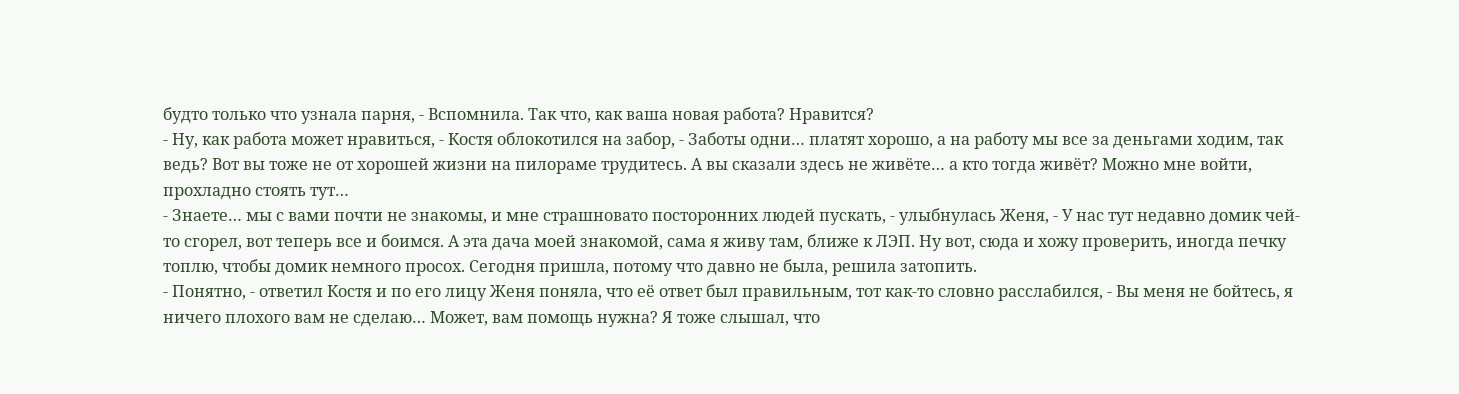будто только что узнала парня, - Вспомнила. Так что, как ваша новая работа? Нравится?
- Ну, как работа может нравиться, - Костя облокотился на забор, - Заботы одни… платят хорошо, а на работу мы все за деньгами ходим, так ведь? Вот вы тоже не от хорошей жизни на пилораме трудитесь. А вы сказали здесь не живёте… а кто тогда живёт? Можно мне войти, прохладно стоять тут…
- Знаете… мы с вами почти не знакомы, и мне страшновато посторонних людей пускать, - улыбнулась Женя, - У нас тут недавно домик чей-то сгорел, вот теперь все и боимся. А эта дача моей знакомой, сама я живу там, ближе к ЛЭП. Ну вот, сюда и хожу проверить, иногда печку топлю, чтобы домик немного просох. Сегодня пришла, потому что давно не была, решила затопить.
- Понятно, - ответил Костя и по его лицу Женя поняла, что её ответ был правильным, тот как-то словно расслабился, - Вы меня не бойтесь, я ничего плохого вам не сделаю… Может, вам помощь нужна? Я тоже слышал, что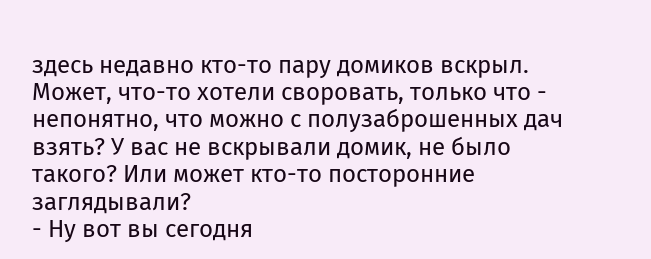здесь недавно кто-то пару домиков вскрыл. Может, что-то хотели своровать, только что - непонятно, что можно с полузаброшенных дач взять? У вас не вскрывали домик, не было такого? Или может кто-то посторонние заглядывали?
- Ну вот вы сегодня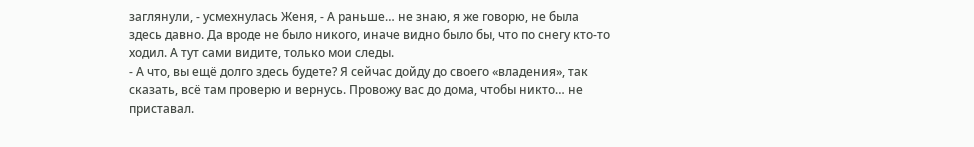заглянули, - усмехнулась Женя, - А раньше… не знаю, я же говорю, не была здесь давно. Да вроде не было никого, иначе видно было бы, что по снегу кто-то ходил. А тут сами видите, только мои следы.
- А что, вы ещё долго здесь будете? Я сейчас дойду до своего «владения», так сказать, всё там проверю и вернусь. Провожу вас до дома, чтобы никто… не приставал.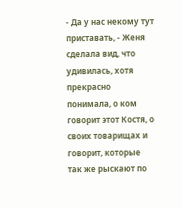- Да у нас некому тут приставать, - Женя сделала вид, что удивилась, хотя прекрасно понимала, о ком говорит этот Костя, о своих товарищах и говорит, которые так же рыскают по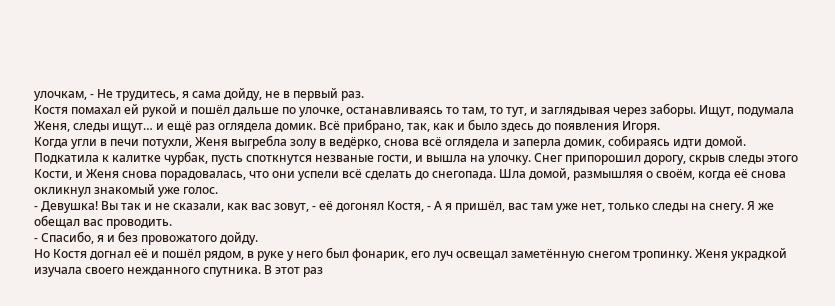улочкам, - Не трудитесь, я сама дойду, не в первый раз.
Костя помахал ей рукой и пошёл дальше по улочке, останавливаясь то там, то тут, и заглядывая через заборы. Ищут, подумала Женя, следы ищут… и ещё раз оглядела домик. Всё прибрано, так, как и было здесь до появления Игоря.
Когда угли в печи потухли, Женя выгребла золу в ведёрко, снова всё оглядела и заперла домик, собираясь идти домой. Подкатила к калитке чурбак, пусть споткнутся незваные гости, и вышла на улочку. Снег припорошил дорогу, скрыв следы этого Кости, и Женя снова порадовалась, что они успели всё сделать до снегопада. Шла домой, размышляя о своём, когда её снова окликнул знакомый уже голос.
- Девушка! Вы так и не сказали, как вас зовут, - её догонял Костя, - А я пришёл, вас там уже нет, только следы на снегу. Я же обещал вас проводить.
- Спасибо, я и без провожатого дойду.
Но Костя догнал её и пошёл рядом, в руке у него был фонарик, его луч освещал заметённую снегом тропинку. Женя украдкой изучала своего нежданного спутника. В этот раз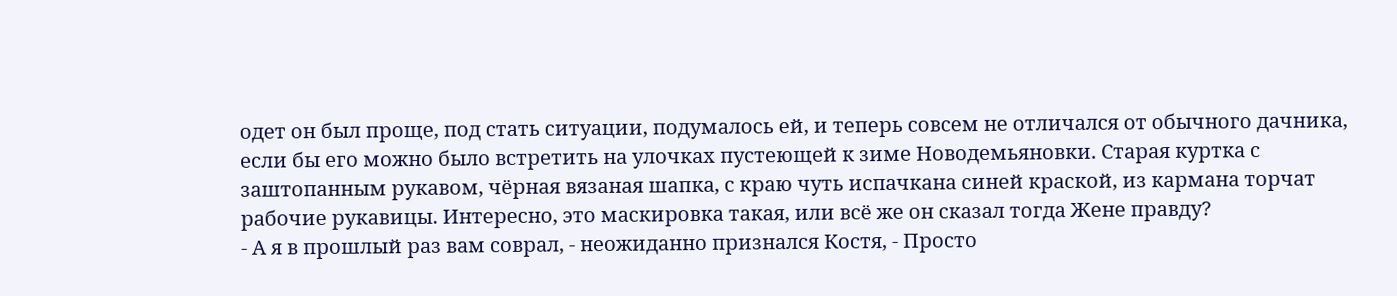одет он был проще, под стать ситуации, подумалось ей, и теперь совсем не отличался от обычного дачника, если бы его можно было встретить на улочках пустеющей к зиме Новодемьяновки. Старая куртка с заштопанным рукавом, чёрная вязаная шапка, с краю чуть испачкана синей краской, из кармана торчат рабочие рукавицы. Интересно, это маскировка такая, или всё же он сказал тогда Жене правду?
- А я в прошлый раз вам соврал, - неожиданно признался Костя, - Просто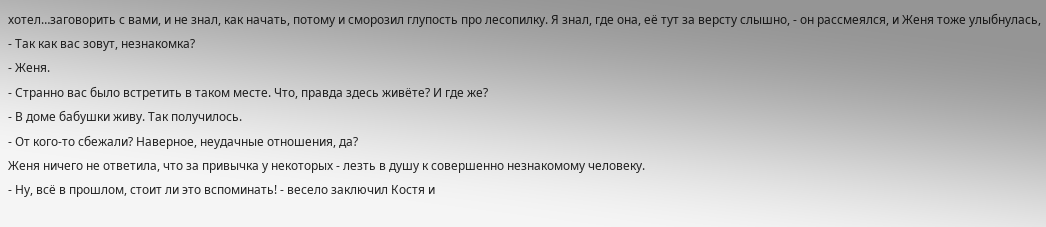хотел…заговорить с вами, и не знал, как начать, потому и сморозил глупость про лесопилку. Я знал, где она, её тут за версту слышно, - он рассмеялся, и Женя тоже улыбнулась, - Так как вас зовут, незнакомка?
- Женя.
- Странно вас было встретить в таком месте. Что, правда здесь живёте? И где же?
- В доме бабушки живу. Так получилось.
- От кого-то сбежали? Наверное, неудачные отношения, да?
Женя ничего не ответила, что за привычка у некоторых - лезть в душу к совершенно незнакомому человеку.
- Ну, всё в прошлом, стоит ли это вспоминать! - весело заключил Костя и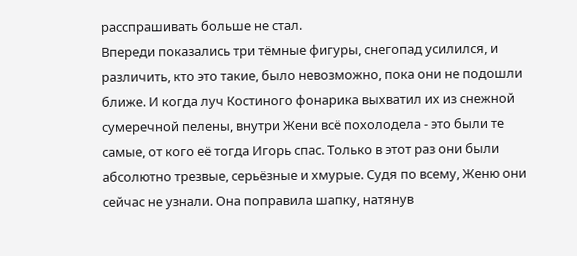расспрашивать больше не стал.
Впереди показались три тёмные фигуры, снегопад усилился, и различить, кто это такие, было невозможно, пока они не подошли ближе. И когда луч Костиного фонарика выхватил их из снежной сумеречной пелены, внутри Жени всё похолодела - это были те самые, от кого её тогда Игорь спас. Только в этот раз они были абсолютно трезвые, серьёзные и хмурые. Судя по всему, Женю они сейчас не узнали. Она поправила шапку, натянув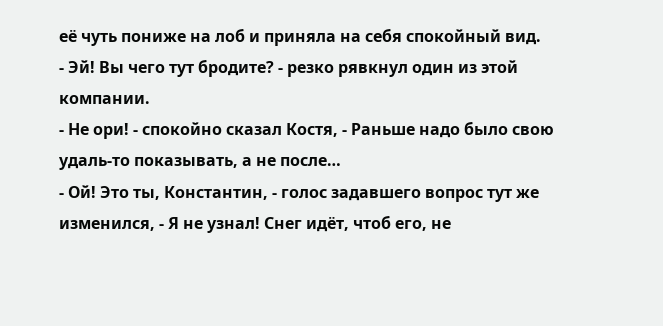её чуть пониже на лоб и приняла на себя спокойный вид.
- Эй! Вы чего тут бродите? - резко рявкнул один из этой компании.
- Не ори! - спокойно сказал Костя, - Раньше надо было свою удаль-то показывать, а не после…
- Ой! Это ты, Константин, - голос задавшего вопрос тут же изменился, - Я не узнал! Снег идёт, чтоб его, не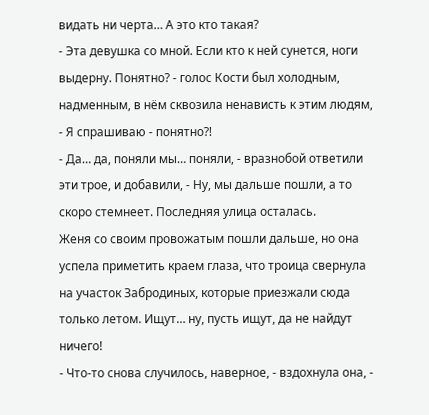видать ни черта… А это кто такая?
- Эта девушка со мной. Если кто к ней сунется, ноги выдерну. Понятно? - голос Кости был холодным, надменным, в нём сквозила ненависть к этим людям, - Я спрашиваю - понятно?!
- Да… да, поняли мы… поняли, - вразнобой ответили эти трое, и добавили, - Ну, мы дальше пошли, а то скоро стемнеет. Последняя улица осталась.
Женя со своим провожатым пошли дальше, но она успела приметить краем глаза, что троица свернула на участок Забродиных, которые приезжали сюда только летом. Ищут… ну, пусть ищут, да не найдут ничего!
- Что-то снова случилось, наверное, - вздохнула она, -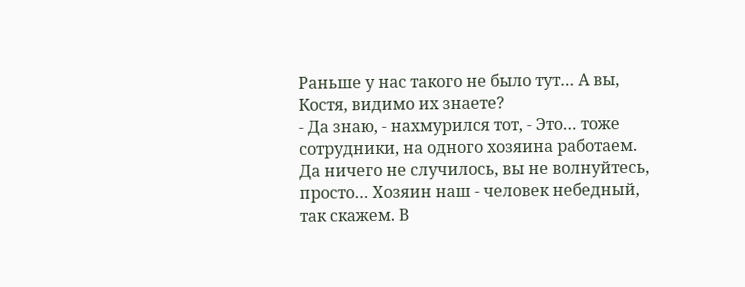Раньше у нас такого не было тут… А вы, Костя, видимо их знаете?
- Да знаю, - нахмурился тот, - Это… тоже сотрудники, на одного хозяина работаем. Да ничего не случилось, вы не волнуйтесь, просто… Хозяин наш - человек небедный, так скажем. В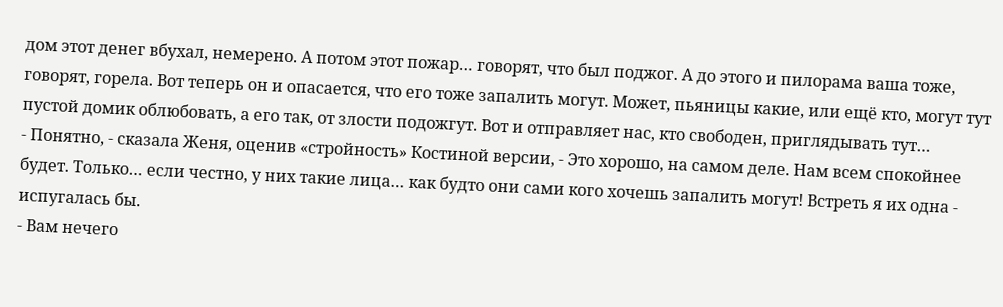дом этот денег вбухал, немерено. А потом этот пожар… говорят, что был поджог. А до этого и пилорама ваша тоже, говорят, горела. Вот теперь он и опасается, что его тоже запалить могут. Может, пьяницы какие, или ещё кто, могут тут пустой домик облюбовать, а его так, от злости подожгут. Вот и отправляет нас, кто свободен, приглядывать тут…
- Понятно, - сказала Женя, оценив «стройность» Костиной версии, - Это хорошо, на самом деле. Нам всем спокойнее будет. Только… если честно, у них такие лица… как будто они сами кого хочешь запалить могут! Встреть я их одна - испугалась бы.
- Вам нечего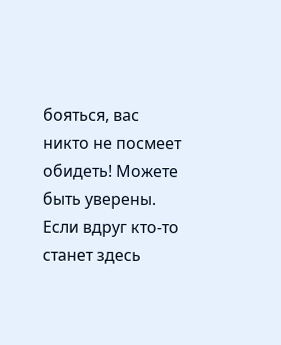бояться, вас никто не посмеет обидеть! Можете быть уверены. Если вдруг кто-то станет здесь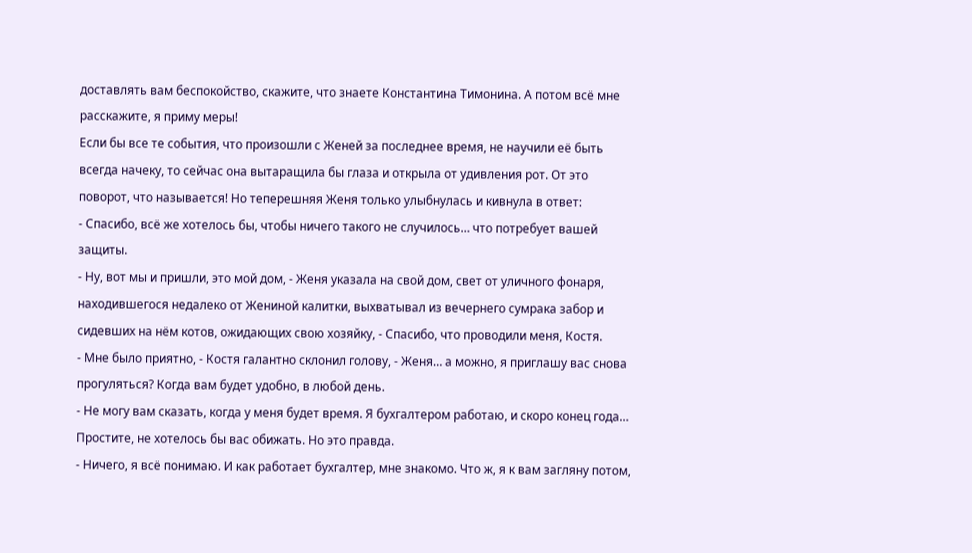доставлять вам беспокойство, скажите, что знаете Константина Тимонина. А потом всё мне расскажите, я приму меры!
Если бы все те события, что произошли с Женей за последнее время, не научили её быть всегда начеку, то сейчас она вытаращила бы глаза и открыла от удивления рот. От это поворот, что называется! Но теперешняя Женя только улыбнулась и кивнула в ответ:
- Спасибо, всё же хотелось бы, чтобы ничего такого не случилось… что потребует вашей защиты.
- Ну, вот мы и пришли, это мой дом, - Женя указала на свой дом, свет от уличного фонаря, находившегося недалеко от Жениной калитки, выхватывал из вечернего сумрака забор и сидевших на нём котов, ожидающих свою хозяйку, - Спасибо, что проводили меня, Костя.
- Мне было приятно, - Костя галантно склонил голову, - Женя… а можно, я приглашу вас снова прогуляться? Когда вам будет удобно, в любой день.
- Не могу вам сказать, когда у меня будет время. Я бухгалтером работаю, и скоро конец года… Простите, не хотелось бы вас обижать. Но это правда.
- Ничего, я всё понимаю. И как работает бухгалтер, мне знакомо. Что ж, я к вам загляну потом,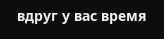вдруг у вас время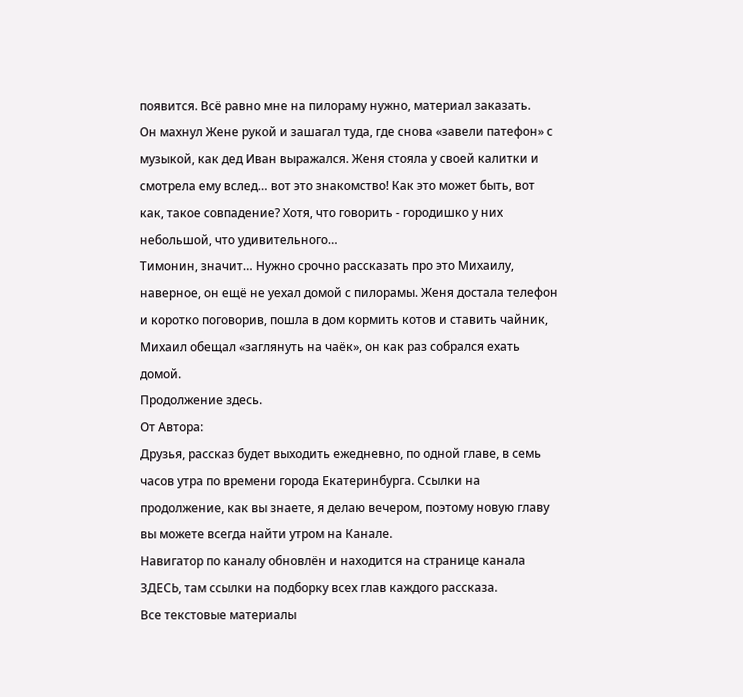появится. Всё равно мне на пилораму нужно, материал заказать.
Он махнул Жене рукой и зашагал туда, где снова «завели патефон» с музыкой, как дед Иван выражался. Женя стояла у своей калитки и смотрела ему вслед… вот это знакомство! Как это может быть, вот как, такое совпадение? Хотя, что говорить - городишко у них небольшой, что удивительного…
Тимонин, значит… Нужно срочно рассказать про это Михаилу, наверное, он ещё не уехал домой с пилорамы. Женя достала телефон и коротко поговорив, пошла в дом кормить котов и ставить чайник, Михаил обещал «заглянуть на чаёк», он как раз собрался ехать домой.
Продолжение здесь.
От Автора:
Друзья, рассказ будет выходить ежедневно, по одной главе, в семь часов утра по времени города Екатеринбурга. Ссылки на продолжение, как вы знаете, я делаю вечером, поэтому новую главу вы можете всегда найти утром на Канале.
Навигатор по каналу обновлён и находится на странице канала ЗДЕСЬ, там ссылки на подборку всех глав каждого рассказа.
Все текстовые материалы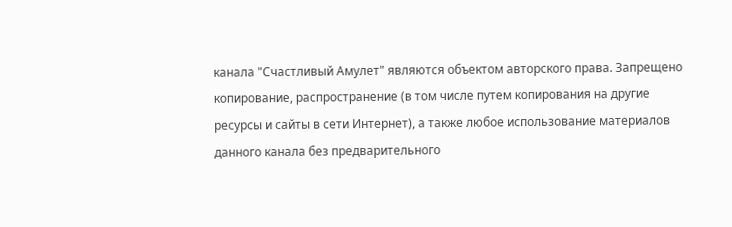канала "Счастливый Амулет" являются объектом авторского права. Запрещено копирование, распространение (в том числе путем копирования на другие ресурсы и сайты в сети Интернет), а также любое использование материалов данного канала без предварительного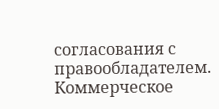согласования с правообладателем. Коммерческое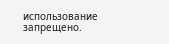использование запрещено.